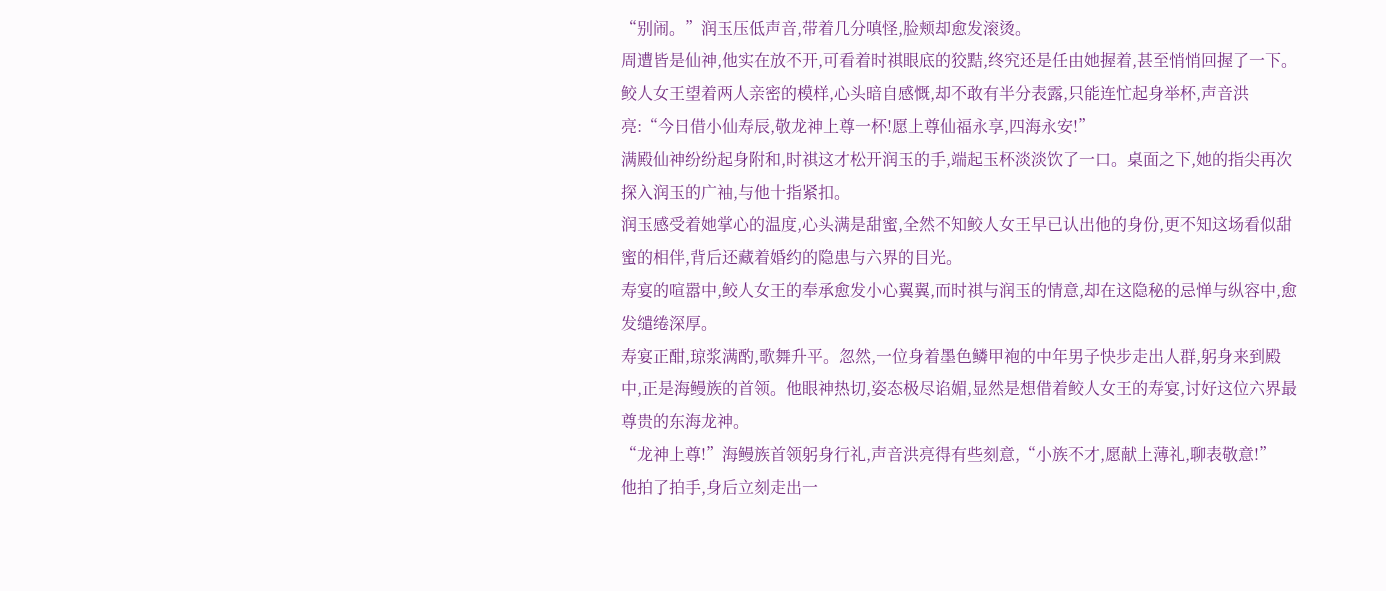“别闹。”润玉压低声音,带着几分嗔怪,脸颊却愈发滚烫。
周遭皆是仙神,他实在放不开,可看着时祺眼底的狡黠,终究还是任由她握着,甚至悄悄回握了一下。
鲛人女王望着两人亲密的模样,心头暗自感慨,却不敢有半分表露,只能连忙起身举杯,声音洪亮:“今日借小仙寿辰,敬龙神上尊一杯!愿上尊仙福永享,四海永安!”
满殿仙神纷纷起身附和,时祺这才松开润玉的手,端起玉杯淡淡饮了一口。桌面之下,她的指尖再次探入润玉的广袖,与他十指紧扣。
润玉感受着她掌心的温度,心头满是甜蜜,全然不知鲛人女王早已认出他的身份,更不知这场看似甜蜜的相伴,背后还藏着婚约的隐患与六界的目光。
寿宴的喧嚣中,鲛人女王的奉承愈发小心翼翼,而时祺与润玉的情意,却在这隐秘的忌惮与纵容中,愈发缱绻深厚。
寿宴正酣,琼浆满酌,歌舞升平。忽然,一位身着墨色鳞甲袍的中年男子快步走出人群,躬身来到殿中,正是海鳗族的首领。他眼神热切,姿态极尽谄媚,显然是想借着鲛人女王的寿宴,讨好这位六界最尊贵的东海龙神。
“龙神上尊!”海鳗族首领躬身行礼,声音洪亮得有些刻意,“小族不才,愿献上薄礼,聊表敬意!”
他拍了拍手,身后立刻走出一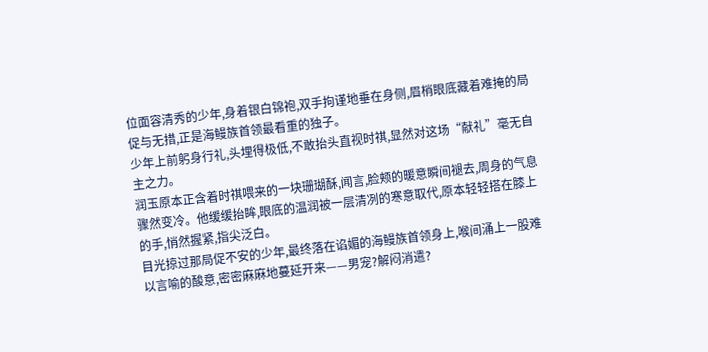位面容清秀的少年,身着银白锦袍,双手拘谨地垂在身侧,眉梢眼底藏着难掩的局促与无措,正是海鳗族首领最看重的独子。
少年上前躬身行礼,头埋得极低,不敢抬头直视时祺,显然对这场“献礼”毫无自主之力。
润玉原本正含着时祺喂来的一块珊瑚酥,闻言,脸颊的暖意瞬间褪去,周身的气息骤然变冷。他缓缓抬眸,眼底的温润被一层清冽的寒意取代,原本轻轻搭在膝上的手,悄然握紧,指尖泛白。
目光掠过那局促不安的少年,最终落在谄媚的海鳗族首领身上,喉间涌上一股难以言喻的酸意,密密麻麻地蔓延开来——男宠?解闷消遣?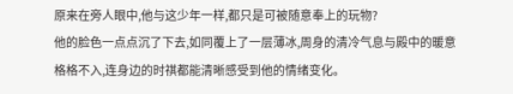原来在旁人眼中,他与这少年一样,都只是可被随意奉上的玩物?
他的脸色一点点沉了下去,如同覆上了一层薄冰,周身的清冷气息与殿中的暖意格格不入,连身边的时祺都能清晰感受到他的情绪变化。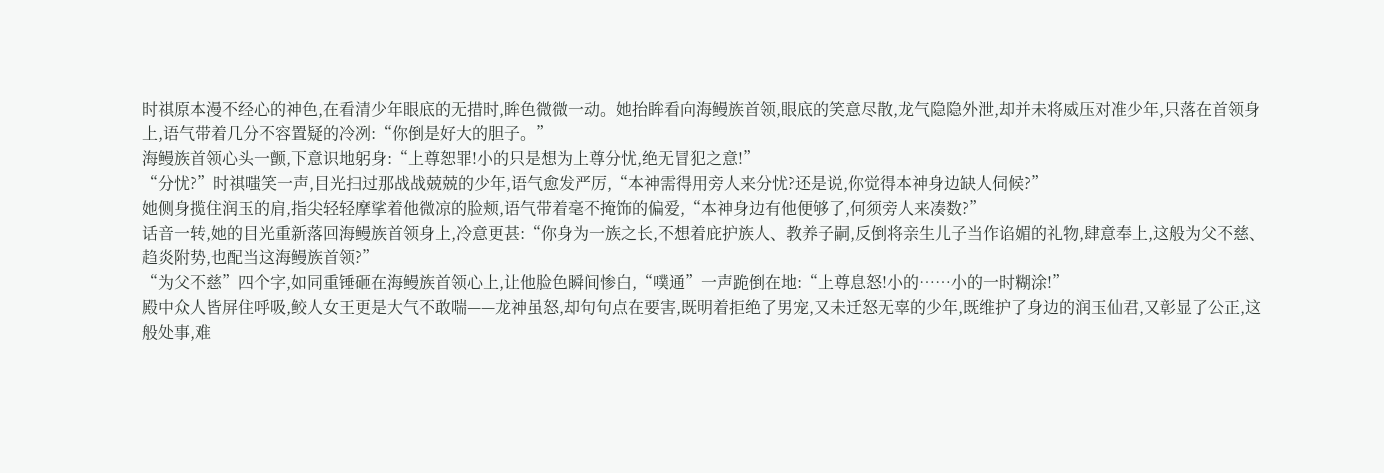时祺原本漫不经心的神色,在看清少年眼底的无措时,眸色微微一动。她抬眸看向海鳗族首领,眼底的笑意尽散,龙气隐隐外泄,却并未将威压对准少年,只落在首领身上,语气带着几分不容置疑的冷冽:“你倒是好大的胆子。”
海鳗族首领心头一颤,下意识地躬身:“上尊恕罪!小的只是想为上尊分忧,绝无冒犯之意!”
“分忧?”时祺嗤笑一声,目光扫过那战战兢兢的少年,语气愈发严厉,“本神需得用旁人来分忧?还是说,你觉得本神身边缺人伺候?”
她侧身揽住润玉的肩,指尖轻轻摩挲着他微凉的脸颊,语气带着毫不掩饰的偏爱,“本神身边有他便够了,何须旁人来凑数?”
话音一转,她的目光重新落回海鳗族首领身上,冷意更甚:“你身为一族之长,不想着庇护族人、教养子嗣,反倒将亲生儿子当作谄媚的礼物,肆意奉上,这般为父不慈、趋炎附势,也配当这海鳗族首领?”
“为父不慈”四个字,如同重锤砸在海鳗族首领心上,让他脸色瞬间惨白,“噗通”一声跪倒在地:“上尊息怒!小的……小的一时糊涂!”
殿中众人皆屏住呼吸,鲛人女王更是大气不敢喘——龙神虽怒,却句句点在要害,既明着拒绝了男宠,又未迁怒无辜的少年,既维护了身边的润玉仙君,又彰显了公正,这般处事,难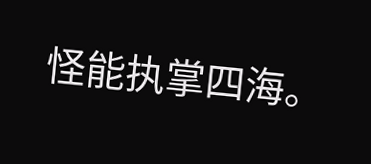怪能执掌四海。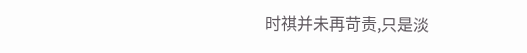时祺并未再苛责,只是淡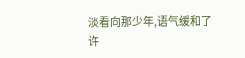淡看向那少年,语气缓和了许